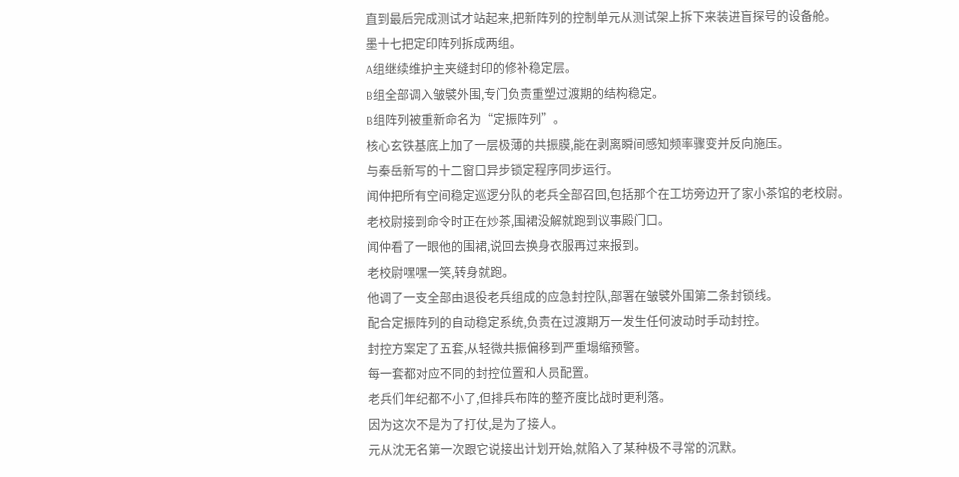直到最后完成测试才站起来,把新阵列的控制单元从测试架上拆下来装进盲探号的设备舱。
墨十七把定印阵列拆成两组。
A组继续维护主夹缝封印的修补稳定层。
B组全部调入皱襞外围,专门负责重塑过渡期的结构稳定。
B组阵列被重新命名为“定振阵列”。
核心玄铁基底上加了一层极薄的共振膜,能在剥离瞬间感知频率骤变并反向施压。
与秦岳新写的十二窗口异步锁定程序同步运行。
闻仲把所有空间稳定巡逻分队的老兵全部召回,包括那个在工坊旁边开了家小茶馆的老校尉。
老校尉接到命令时正在炒茶,围裙没解就跑到议事殿门口。
闻仲看了一眼他的围裙,说回去换身衣服再过来报到。
老校尉嘿嘿一笑,转身就跑。
他调了一支全部由退役老兵组成的应急封控队,部署在皱襞外围第二条封锁线。
配合定振阵列的自动稳定系统,负责在过渡期万一发生任何波动时手动封控。
封控方案定了五套,从轻微共振偏移到严重塌缩预警。
每一套都对应不同的封控位置和人员配置。
老兵们年纪都不小了,但排兵布阵的整齐度比战时更利落。
因为这次不是为了打仗,是为了接人。
元从沈无名第一次跟它说接出计划开始,就陷入了某种极不寻常的沉默。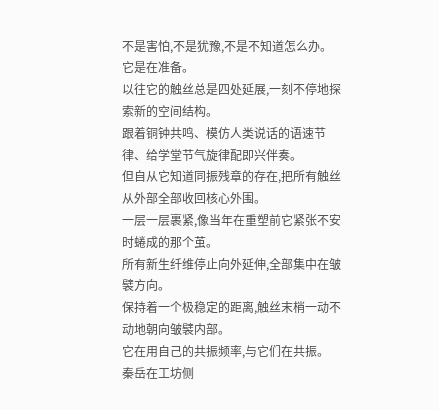不是害怕,不是犹豫,不是不知道怎么办。
它是在准备。
以往它的触丝总是四处延展,一刻不停地探索新的空间结构。
跟着铜钟共鸣、模仿人类说话的语速节律、给学堂节气旋律配即兴伴奏。
但自从它知道同振残章的存在,把所有触丝从外部全部收回核心外围。
一层一层裹紧,像当年在重塑前它紧张不安时蜷成的那个茧。
所有新生纤维停止向外延伸,全部集中在皱襞方向。
保持着一个极稳定的距离,触丝末梢一动不动地朝向皱襞内部。
它在用自己的共振频率,与它们在共振。
秦岳在工坊侧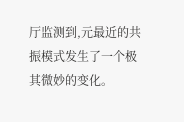厅监测到,元最近的共振模式发生了一个极其微妙的变化。